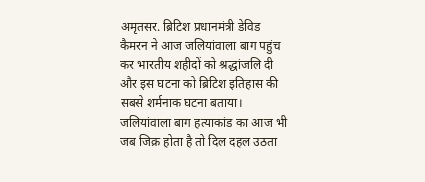अमृतसर. ब्रिटिश प्रधानमंत्री डेविड कैमरन ने आज जलियांवाला बाग पहुंच कर भारतीय शहीदों को श्रद्धांजलि दी और इस घटना को ब्रिटिश इतिहास की सबसे शर्मनाक घटना बताया।
जलियांवाला बाग हत्याकांड का आज भी जब जिक्र होता है तो दिल दहल उठता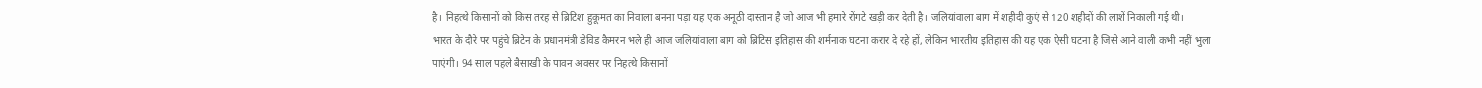है। निहत्थे किसानों को किस तरह से ब्रिटिश हुकूमत का निवाला बनना पड़ा यह एक अनूठी दास्तान है जो आज भी हमारे रोंगटे खड़ी कर देती है। जलियांवाला बाग में शहीदी कुएं से 120 शहीदों की लाशें निकाली गई थी।
भारत के दौरे पर पहुंचे ब्रिटेन के प्रधानमंत्री डेविड कैमरन भले ही आज जलियांवाला बाग को ब्रिटिस इतिहास की शर्मनाक घटना करार दे रहे हों, लेकिन भारतीय इतिहास की यह एक ऐसी घटना है जिसे आने वाली कभी नहीं भुला पाएंगी। 94 साल पहले बैसाखी के पावन अवसर पर निहत्थे किसानों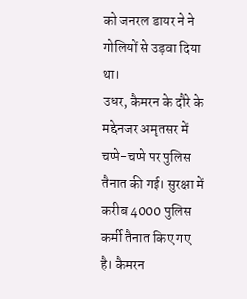को जनरल डायर ने ने गोलियों से उड़वा दिया था।
उधर, कैमरन के दौरे के मद्देनजर अमृतसर में चप्पे-चप्पे पर पुलिस तैनात की गई। सुरक्षा में करीब 4000 पुलिस कर्मी तैनात किए गए है। कैमरन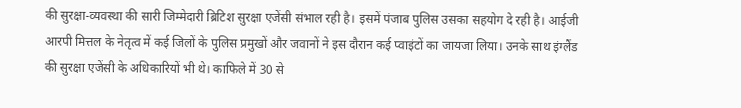की सुरक्षा-व्यवस्था की सारी जिम्मेदारी ब्रिटिश सुरक्षा एजेंसी संभाल रही है। इसमें पंजाब पुलिस उसका सहयोग दे रही है। आईजी आरपी मित्तल के नेतृत्व में कई जिलों के पुलिस प्रमुखों और जवानों ने इस दौरान कई प्वाइंटों का जायजा लिया। उनके साथ इंग्लैंड की सुरक्षा एजेंसी के अधिकारियों भी थे। काफिले में 30 से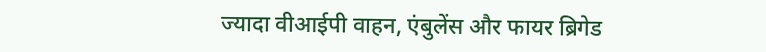ज्यादा वीआईपी वाहन, एंबुलेंस और फायर ब्रिगेड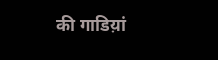की गाडिय़ां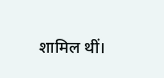शामिल थीं।